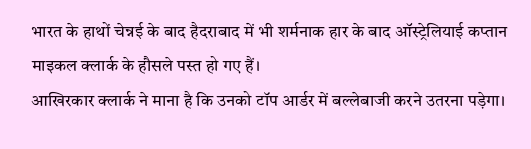भारत के हाथों चेन्नई के बाद हैदराबाद में भी शर्मनाक हार के बाद ऑस्ट्रेलियाई कप्तान माइकल क्लार्क के हौसले पस्त हो गए हैं।
आखिरकार क्लार्क ने माना है कि उनको टॉप आर्डर में बल्लेबाजी करने उतरना पड़ेगा।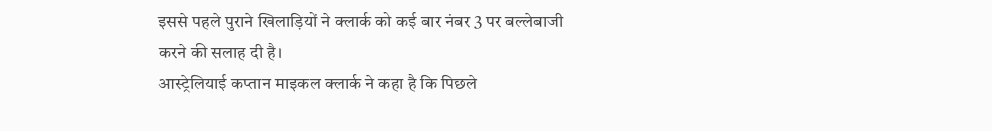इससे पहले पुराने खिलाड़ियों ने क्लार्क को कई बार नंबर 3 पर बल्लेबाजी करने की सलाह दी है।
आस्ट्रेलियाई कप्तान माइकल क्लार्क ने कहा है कि पिछले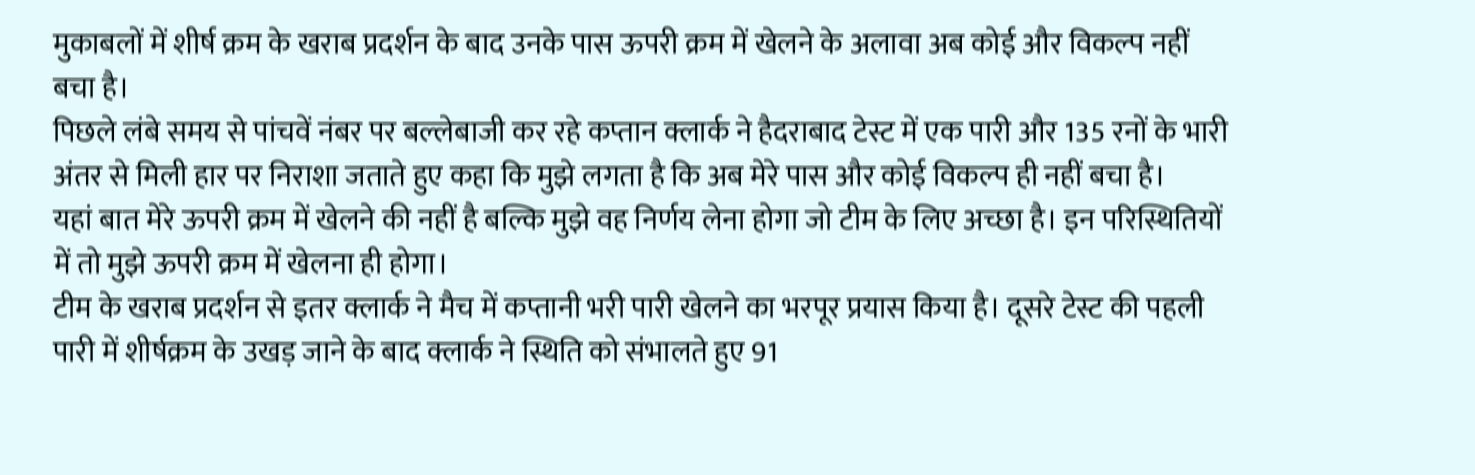मुकाबलों में शीर्ष क्रम के खराब प्रदर्शन के बाद उनके पास ऊपरी क्रम में खेलने के अलावा अब कोई और विकल्प नहीं बचा है।
पिछले लंबे समय से पांचवें नंबर पर बल्लेबाजी कर रहे कप्तान क्लार्क ने हैदराबाद टेस्ट में एक पारी और 135 रनों के भारी अंतर से मिली हार पर निराशा जताते हुए कहा कि मुझे लगता है कि अब मेरे पास और कोई विकल्प ही नहीं बचा है।
यहां बात मेरे ऊपरी क्रम में खेलने की नहीं है बल्कि मुझे वह निर्णय लेना होगा जो टीम के लिए अच्छा है। इन परिस्थितियों में तो मुझे ऊपरी क्रम में खेलना ही होगा।
टीम के खराब प्रदर्शन से इतर क्लार्क ने मैच में कप्तानी भरी पारी खेलने का भरपूर प्रयास किया है। दूसरे टेस्ट की पहली पारी में शीर्षक्रम के उखड़ जाने के बाद क्लार्क ने स्थिति को संभालते हुए 91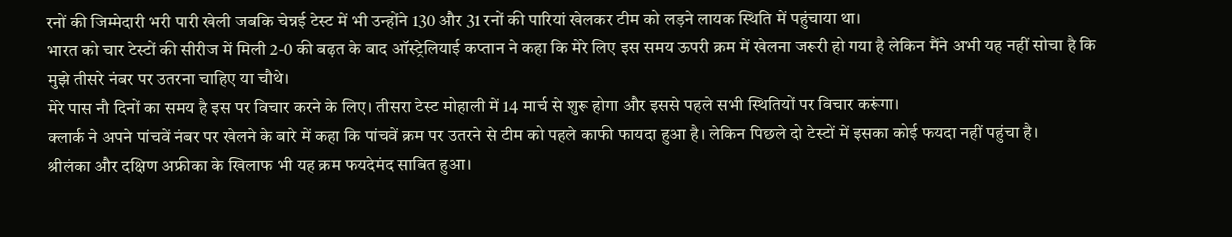रनों की जिम्मेदारी भरी पारी खेली जबकि चेन्नई टेस्ट में भी उन्होंने 130 और 31 रनों की पारियां खेलकर टीम को लड़ने लायक स्थिति में पहुंचाया था।
भारत को चार टेस्टों की सीरीज में मिली 2-0 की बढ़त के बाद ऑस्ट्रेलियाई कप्तान ने कहा कि मेरे लिए इस समय ऊपरी क्रम में खेलना जरूरी हो गया है लेकिन मैंने अभी यह नहीं सोचा है कि मुझे तीसरे नंबर पर उतरना चाहिए या चौथे।
मेरे पास नौ दिनों का समय है इस पर विचार करने के लिए। तीसरा टेस्ट मोहाली में 14 मार्च से शुरू होगा और इससे पहले सभी स्थितियों पर विचार करूंगा।
क्लार्क ने अपने पांचवें नंबर पर खेलने के बारे में कहा कि पांचवें क्रम पर उतरने से टीम को पहले काफी फायदा हुआ है। लेकिन पिछले दो टेस्टों में इसका कोई फयदा नहीं पहुंचा है।
श्रीलंका और दक्षिण अफ्रीका के खिलाफ भी यह क्रम फयदेमंद साबित हुआ।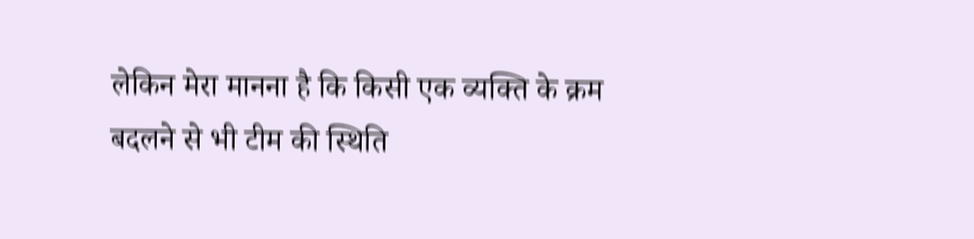लेकिन मेरा मानना है कि किसी एक व्यक्ति के क्रम बदलने से भी टीम की स्थिति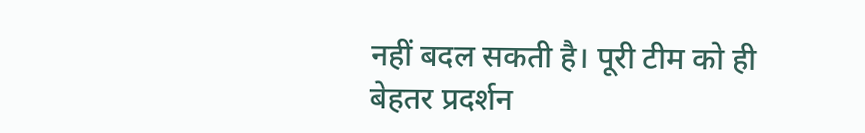नहीं बदल सकती है। पूरी टीम को ही बेहतर प्रदर्शन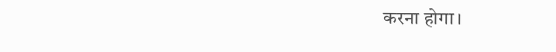करना होगा।